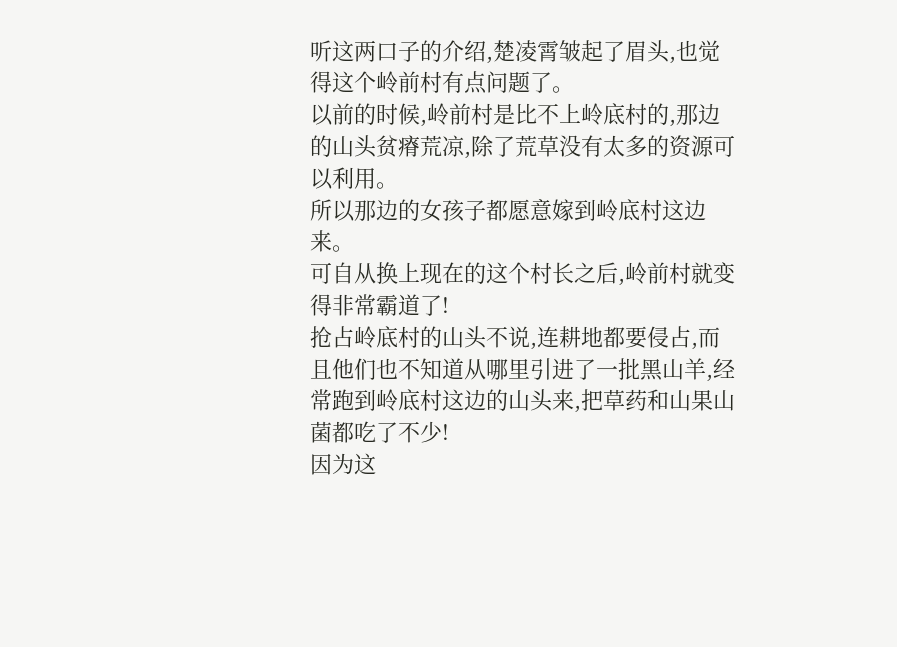听这两口子的介绍,楚凌霄皱起了眉头,也觉得这个岭前村有点问题了。
以前的时候,岭前村是比不上岭底村的,那边的山头贫瘠荒凉,除了荒草没有太多的资源可以利用。
所以那边的女孩子都愿意嫁到岭底村这边来。
可自从换上现在的这个村长之后,岭前村就变得非常霸道了!
抢占岭底村的山头不说,连耕地都要侵占,而且他们也不知道从哪里引进了一批黑山羊,经常跑到岭底村这边的山头来,把草药和山果山菌都吃了不少!
因为这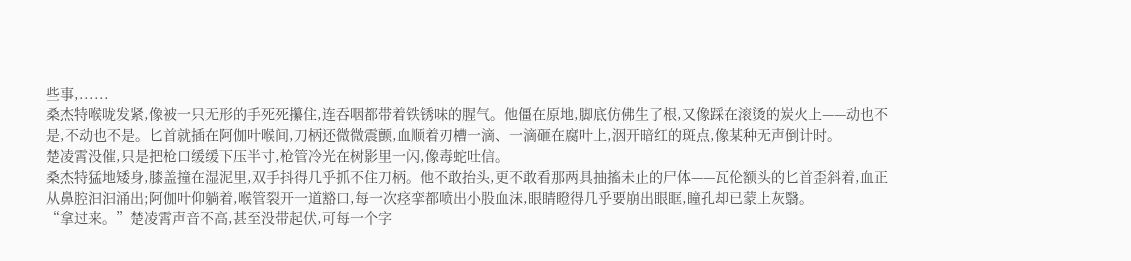些事,......
桑杰特喉咙发紧,像被一只无形的手死死攥住,连吞咽都带着铁锈味的腥气。他僵在原地,脚底仿佛生了根,又像踩在滚烫的炭火上——动也不是,不动也不是。匕首就插在阿伽叶喉间,刀柄还微微震颤,血顺着刃槽一滴、一滴砸在腐叶上,洇开暗红的斑点,像某种无声倒计时。
楚凌霄没催,只是把枪口缓缓下压半寸,枪管冷光在树影里一闪,像毒蛇吐信。
桑杰特猛地矮身,膝盖撞在湿泥里,双手抖得几乎抓不住刀柄。他不敢抬头,更不敢看那两具抽搐未止的尸体——瓦伦额头的匕首歪斜着,血正从鼻腔汩汩涌出;阿伽叶仰躺着,喉管裂开一道豁口,每一次痉挛都喷出小股血沫,眼睛瞪得几乎要崩出眼眶,瞳孔却已蒙上灰翳。
“拿过来。”楚凌霄声音不高,甚至没带起伏,可每一个字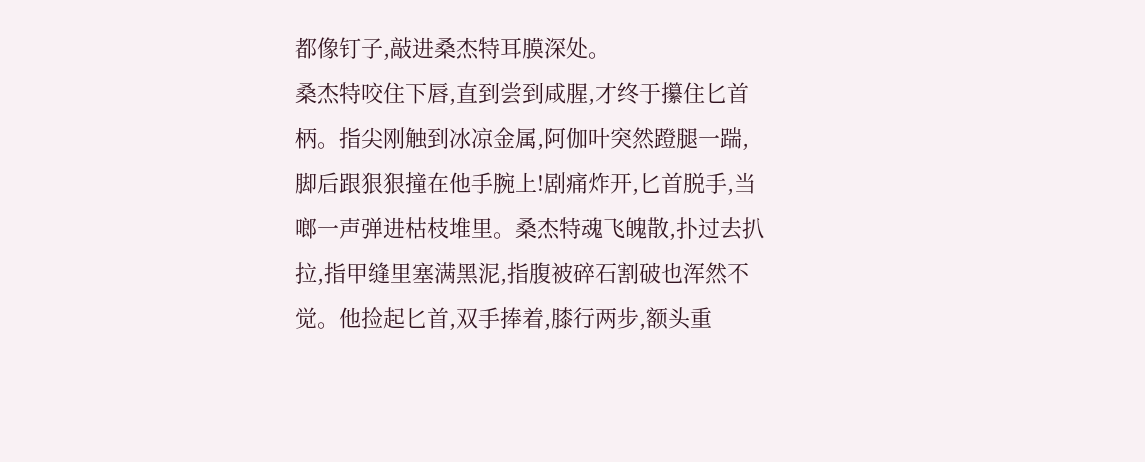都像钉子,敲进桑杰特耳膜深处。
桑杰特咬住下唇,直到尝到咸腥,才终于攥住匕首柄。指尖刚触到冰凉金属,阿伽叶突然蹬腿一踹,脚后跟狠狠撞在他手腕上!剧痛炸开,匕首脱手,当啷一声弹进枯枝堆里。桑杰特魂飞魄散,扑过去扒拉,指甲缝里塞满黑泥,指腹被碎石割破也浑然不觉。他捡起匕首,双手捧着,膝行两步,额头重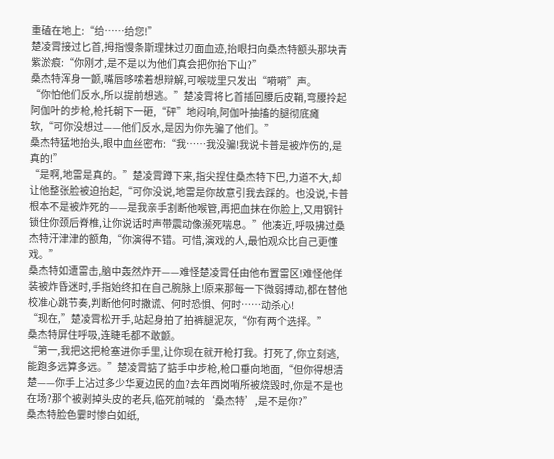重磕在地上:“给……给您!”
楚凌霄接过匕首,拇指慢条斯理抹过刃面血迹,抬眼扫向桑杰特额头那块青紫淤痕:“你刚才,是不是以为他们真会把你抬下山?”
桑杰特浑身一颤,嘴唇哆嗦着想辩解,可喉咙里只发出“嗬嗬”声。
“你怕他们反水,所以提前想逃。”楚凌霄将匕首插回腰后皮鞘,弯腰拎起阿伽叶的步枪,枪托朝下一砸,“砰”地闷响,阿伽叶抽搐的腿彻底瘫软,“可你没想过——他们反水,是因为你先骗了他们。”
桑杰特猛地抬头,眼中血丝密布:“我……我没骗!我说卡普是被炸伤的,是真的!”
“是啊,地雷是真的。”楚凌霄蹲下来,指尖捏住桑杰特下巴,力道不大,却让他整张脸被迫抬起,“可你没说,地雷是你故意引我去踩的。也没说,卡普根本不是被炸死的——是我亲手割断他喉管,再把血抹在你脸上,又用钢针锁住你颈后脊椎,让你说话时声带震动像濒死喘息。”他凑近,呼吸拂过桑杰特汗津津的额角,“你演得不错。可惜,演戏的人,最怕观众比自己更懂戏。”
桑杰特如遭雷击,脑中轰然炸开——难怪楚凌霄任由他布置雷区!难怪他佯装被炸昏迷时,手指始终扣在自己腕脉上!原来那每一下微弱搏动,都在替他校准心跳节奏,判断他何时撒谎、何时恐惧、何时……动杀心!
“现在,”楚凌霄松开手,站起身拍了拍裤腿泥灰,“你有两个选择。”
桑杰特屏住呼吸,连睫毛都不敢颤。
“第一,我把这把枪塞进你手里,让你现在就开枪打我。打死了,你立刻逃,能跑多远算多远。”楚凌霄掂了掂手中步枪,枪口垂向地面,“但你得想清楚——你手上沾过多少华夏边民的血?去年西岗哨所被烧毁时,你是不是也在场?那个被剥掉头皮的老兵,临死前喊的‘桑杰特’,是不是你?”
桑杰特脸色霎时惨白如纸,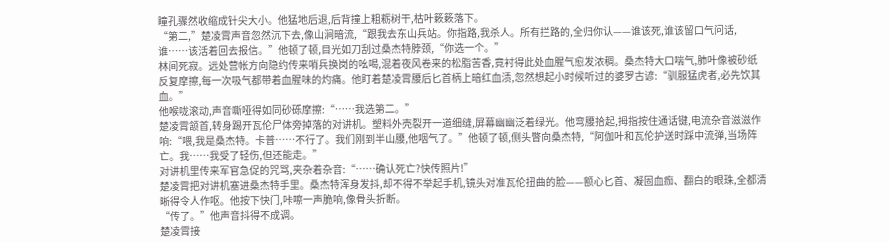瞳孔骤然收缩成针尖大小。他猛地后退,后背撞上粗粝树干,枯叶簌簌落下。
“第二,”楚凌霄声音忽然沉下去,像山涧暗流,“跟我去东山兵站。你指路,我杀人。所有拦路的,全归你认——谁该死,谁该留口气问话,谁……该活着回去报信。”他顿了顿,目光如刀刮过桑杰特脖颈,“你选一个。”
林间死寂。远处营帐方向隐约传来哨兵换岗的吆喝,混着夜风卷来的松脂苦香,竟衬得此处血腥气愈发浓稠。桑杰特大口喘气,肺叶像被砂纸反复摩擦,每一次吸气都带着血腥味的灼痛。他盯着楚凌霄腰后匕首柄上暗红血渍,忽然想起小时候听过的婆罗古谚:“驯服猛虎者,必先饮其血。”
他喉咙滚动,声音嘶哑得如同砂砾摩擦:“……我选第二。”
楚凌霄颔首,转身踢开瓦伦尸体旁掉落的对讲机。塑料外壳裂开一道细缝,屏幕幽幽泛着绿光。他弯腰拾起,拇指按住通话键,电流杂音滋滋作响:“喂,我是桑杰特。卡普……不行了。我们刚到半山腰,他咽气了。”他顿了顿,侧头瞥向桑杰特,“阿伽叶和瓦伦护送时踩中流弹,当场阵亡。我……我受了轻伤,但还能走。”
对讲机里传来军官急促的咒骂,夹杂着杂音:“……确认死亡?快传照片!”
楚凌霄把对讲机塞进桑杰特手里。桑杰特浑身发抖,却不得不举起手机,镜头对准瓦伦扭曲的脸——额心匕首、凝固血痂、翻白的眼珠,全都清晰得令人作呕。他按下快门,咔嚓一声脆响,像骨头折断。
“传了。”他声音抖得不成调。
楚凌霄接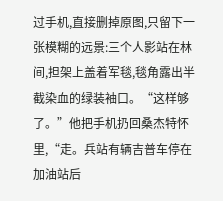过手机,直接删掉原图,只留下一张模糊的远景:三个人影站在林间,担架上盖着军毯,毯角露出半截染血的绿装袖口。“这样够了。”他把手机扔回桑杰特怀里,“走。兵站有辆吉普车停在加油站后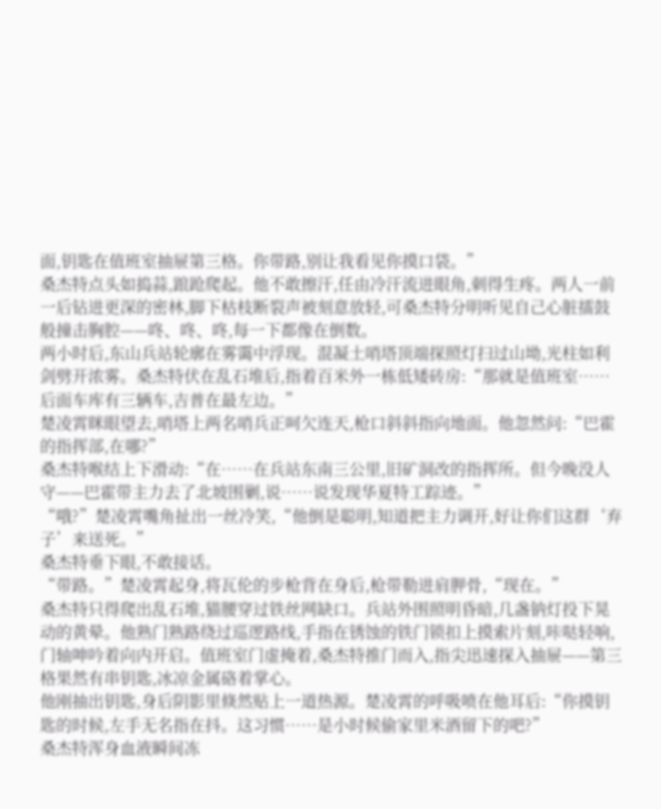面,钥匙在值班室抽屉第三格。你带路,别让我看见你摸口袋。”
桑杰特点头如捣蒜,踉跄爬起。他不敢擦汗,任由冷汗流进眼角,刺得生疼。两人一前一后钻进更深的密林,脚下枯枝断裂声被刻意放轻,可桑杰特分明听见自己心脏擂鼓般撞击胸腔——咚、咚、咚,每一下都像在倒数。
两小时后,东山兵站轮廓在雾霭中浮现。混凝土哨塔顶端探照灯扫过山坳,光柱如利剑劈开浓雾。桑杰特伏在乱石堆后,指着百米外一栋低矮砖房:“那就是值班室……后面车库有三辆车,吉普在最左边。”
楚凌霄眯眼望去,哨塔上两名哨兵正呵欠连天,枪口斜斜指向地面。他忽然问:“巴霍的指挥部,在哪?”
桑杰特喉结上下滑动:“在……在兵站东南三公里,旧矿洞改的指挥所。但今晚没人守——巴霍带主力去了北坡围剿,说……说发现华夏特工踪迹。”
“哦?”楚凌霄嘴角扯出一丝冷笑,“他倒是聪明,知道把主力调开,好让你们这群‘弃子’来送死。”
桑杰特垂下眼,不敢接话。
“带路。”楚凌霄起身,将瓦伦的步枪背在身后,枪带勒进肩胛骨,“现在。”
桑杰特只得爬出乱石堆,猫腰穿过铁丝网缺口。兵站外围照明昏暗,几盏钠灯投下晃动的黄晕。他熟门熟路绕过巡逻路线,手指在锈蚀的铁门锁扣上摸索片刻,咔哒轻响,门轴呻吟着向内开启。值班室门虚掩着,桑杰特推门而入,指尖迅速探入抽屉——第三格果然有串钥匙,冰凉金属硌着掌心。
他刚抽出钥匙,身后阴影里倏然贴上一道热源。楚凌霄的呼吸喷在他耳后:“你摸钥匙的时候,左手无名指在抖。这习惯……是小时候偷家里米酒留下的吧?”
桑杰特浑身血液瞬间冻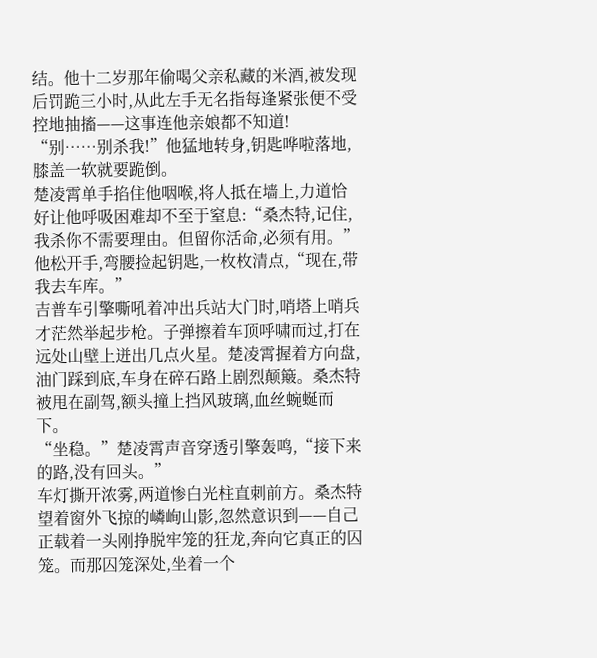结。他十二岁那年偷喝父亲私藏的米酒,被发现后罚跪三小时,从此左手无名指每逢紧张便不受控地抽搐——这事连他亲娘都不知道!
“别……别杀我!”他猛地转身,钥匙哗啦落地,膝盖一软就要跪倒。
楚凌霄单手掐住他咽喉,将人抵在墙上,力道恰好让他呼吸困难却不至于窒息:“桑杰特,记住,我杀你不需要理由。但留你活命,必须有用。”他松开手,弯腰捡起钥匙,一枚枚清点,“现在,带我去车库。”
吉普车引擎嘶吼着冲出兵站大门时,哨塔上哨兵才茫然举起步枪。子弹擦着车顶呼啸而过,打在远处山壁上迸出几点火星。楚凌霄握着方向盘,油门踩到底,车身在碎石路上剧烈颠簸。桑杰特被甩在副驾,额头撞上挡风玻璃,血丝蜿蜒而下。
“坐稳。”楚凌霄声音穿透引擎轰鸣,“接下来的路,没有回头。”
车灯撕开浓雾,两道惨白光柱直刺前方。桑杰特望着窗外飞掠的嶙峋山影,忽然意识到——自己正载着一头刚挣脱牢笼的狂龙,奔向它真正的囚笼。而那囚笼深处,坐着一个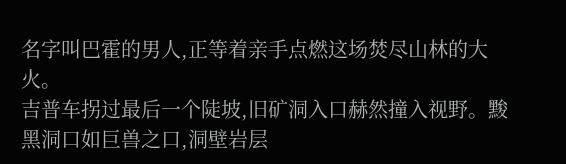名字叫巴霍的男人,正等着亲手点燃这场焚尽山林的大火。
吉普车拐过最后一个陡坡,旧矿洞入口赫然撞入视野。黢黑洞口如巨兽之口,洞壁岩层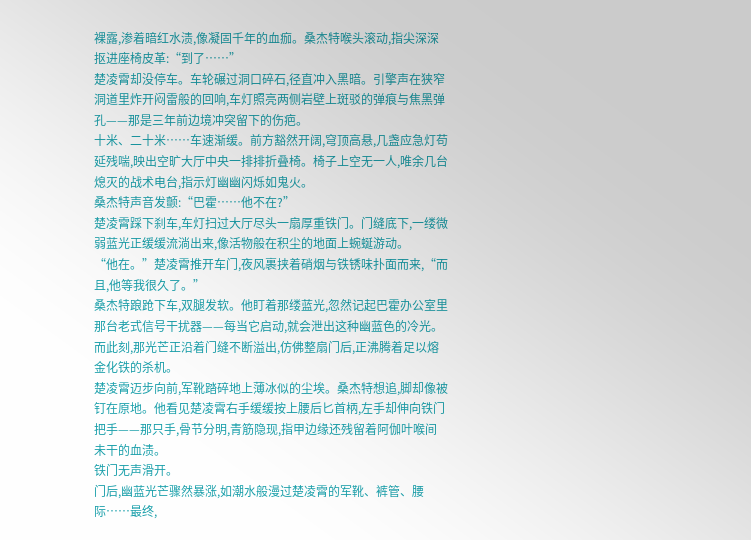裸露,渗着暗红水渍,像凝固千年的血痂。桑杰特喉头滚动,指尖深深抠进座椅皮革:“到了……”
楚凌霄却没停车。车轮碾过洞口碎石,径直冲入黑暗。引擎声在狭窄洞道里炸开闷雷般的回响,车灯照亮两侧岩壁上斑驳的弹痕与焦黑弹孔——那是三年前边境冲突留下的伤疤。
十米、二十米……车速渐缓。前方豁然开阔,穹顶高悬,几盏应急灯苟延残喘,映出空旷大厅中央一排排折叠椅。椅子上空无一人,唯余几台熄灭的战术电台,指示灯幽幽闪烁如鬼火。
桑杰特声音发颤:“巴霍……他不在?”
楚凌霄踩下刹车,车灯扫过大厅尽头一扇厚重铁门。门缝底下,一缕微弱蓝光正缓缓流淌出来,像活物般在积尘的地面上蜿蜒游动。
“他在。”楚凌霄推开车门,夜风裹挟着硝烟与铁锈味扑面而来,“而且,他等我很久了。”
桑杰特踉跄下车,双腿发软。他盯着那缕蓝光,忽然记起巴霍办公室里那台老式信号干扰器——每当它启动,就会泄出这种幽蓝色的冷光。而此刻,那光芒正沿着门缝不断溢出,仿佛整扇门后,正沸腾着足以熔金化铁的杀机。
楚凌霄迈步向前,军靴踏碎地上薄冰似的尘埃。桑杰特想追,脚却像被钉在原地。他看见楚凌霄右手缓缓按上腰后匕首柄,左手却伸向铁门把手——那只手,骨节分明,青筋隐现,指甲边缘还残留着阿伽叶喉间未干的血渍。
铁门无声滑开。
门后,幽蓝光芒骤然暴涨,如潮水般漫过楚凌霄的军靴、裤管、腰际……最终,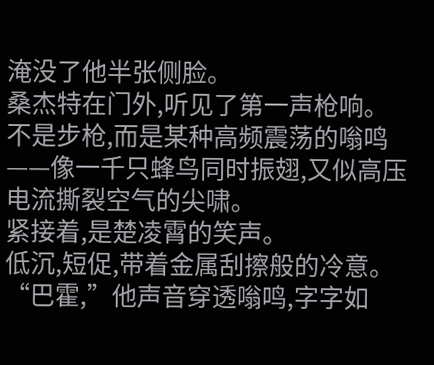淹没了他半张侧脸。
桑杰特在门外,听见了第一声枪响。
不是步枪,而是某种高频震荡的嗡鸣——像一千只蜂鸟同时振翅,又似高压电流撕裂空气的尖啸。
紧接着,是楚凌霄的笑声。
低沉,短促,带着金属刮擦般的冷意。
“巴霍,”他声音穿透嗡鸣,字字如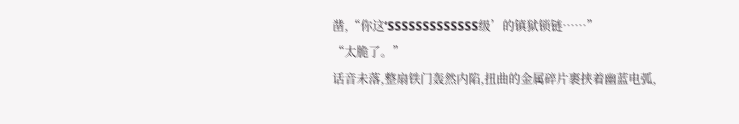凿,“你这‘SSSSSSSSSSSSS级’的镇狱锁链……”
“太脆了。”
话音未落,整扇铁门轰然内陷,扭曲的金属碎片裹挟着幽蓝电弧,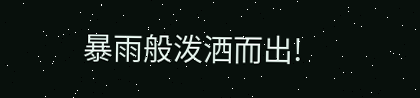暴雨般泼洒而出!